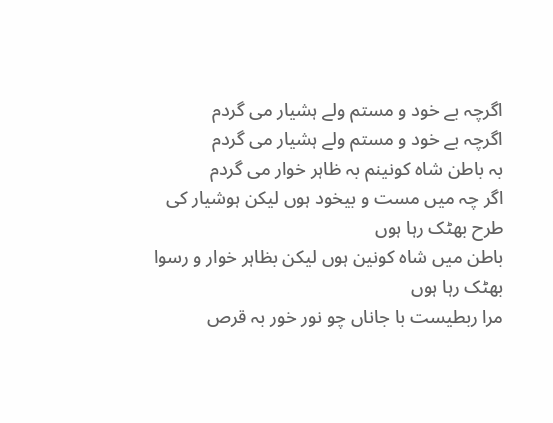اگرچہ بے خود و مستم ولے ہشیار می گردم
اگرچہ بے خود و مستم ولے ہشیار می گردم
بہ باطن شاہ کونینم بہ ظاہر خوار می گردم
اگر چہ میں مست و بیخود ہوں لیکن ہوشیار کی طرح بھٹک رہا ہوں
باطن میں شاہ کونین ہوں لیکن بظاہر خوار و رسوا بھٹک رہا ہوں
مرا ربطیست با جاناں چو نور خور بہ قرص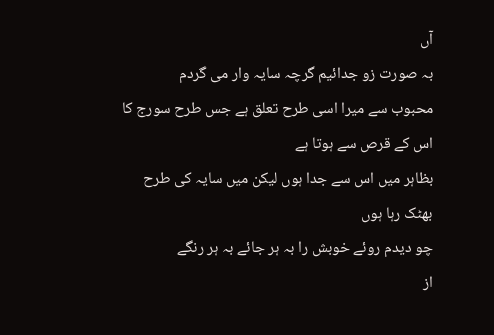آں
بہ صورت زو جدائیم گرچہ سایہ وار می گردم
محبوب سے میرا اسی طرح تعلق ہے جس طرح سورج کا اس کے قرص سے ہوتا ہے
بظاہر میں اس سے جدا ہوں لیکن میں سایہ کی طرح بھٹک رہا ہوں
چو دیدم روئے خوبش را بہ ہر جائے بہ ہر رنگے
از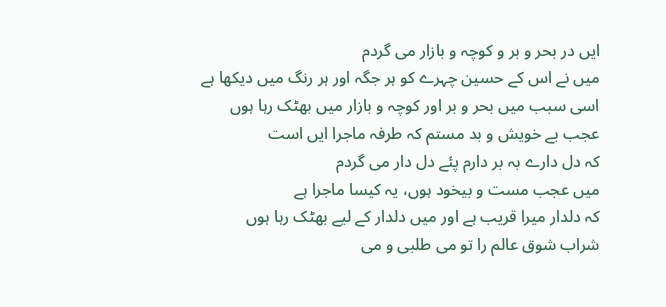ایں در بحر و بر و کوچہ و بازار می گردم
میں نے اس کے حسین چہرے کو ہر جگہ اور ہر رنگ میں دیکھا ہے
اسی سبب میں بحر و بر اور کوچہ و بازار میں بھٹک رہا ہوں
عجب بے خویش و بد مستم کہ طرفہ ماجرا ایں است
کہ دل دارے بہ بر دارم پئے دل دار می گردم
میں عجب مست و بیخود ہوں، یہ کیسا ماجرا ہے
کہ دلدار میرا قریب ہے اور میں دلدار کے لیے بھٹک رہا ہوں
شراب شوق عالم را تو می طلبی و می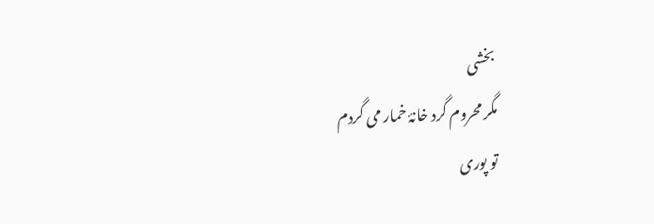بخشی
مگر محروم گرد خانۂ خمار می گردم
تو پوری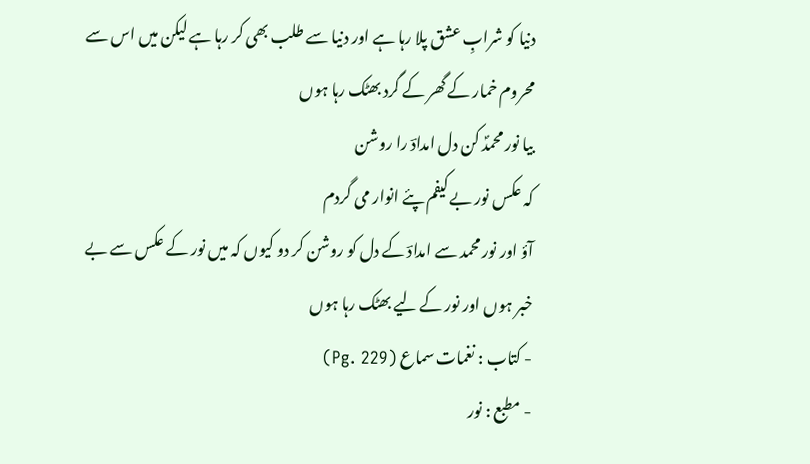دنیا کو شرابِ عشق پلا رہا ہے اور دنیا سے طلب بھی کر رہا ہے لیکن میں اس سے محروم خمار کے گھر کے گرد بھٹک رہا ہوں
بیا نور محمدؐ کن دل امدادؔ را روشن
کہ عکس نور بے کیفم پئے انوار می گردم
آؤ اور نور محمد سے امدادؔ کے دل کو روشن کر دو کیوں کہ میں نور کے عکس سے بے خبر ہوں اور نور کے لیے بھٹک رہا ہوں
- کتاب : نغمات سماع (Pg. 229)
- مطبع : نور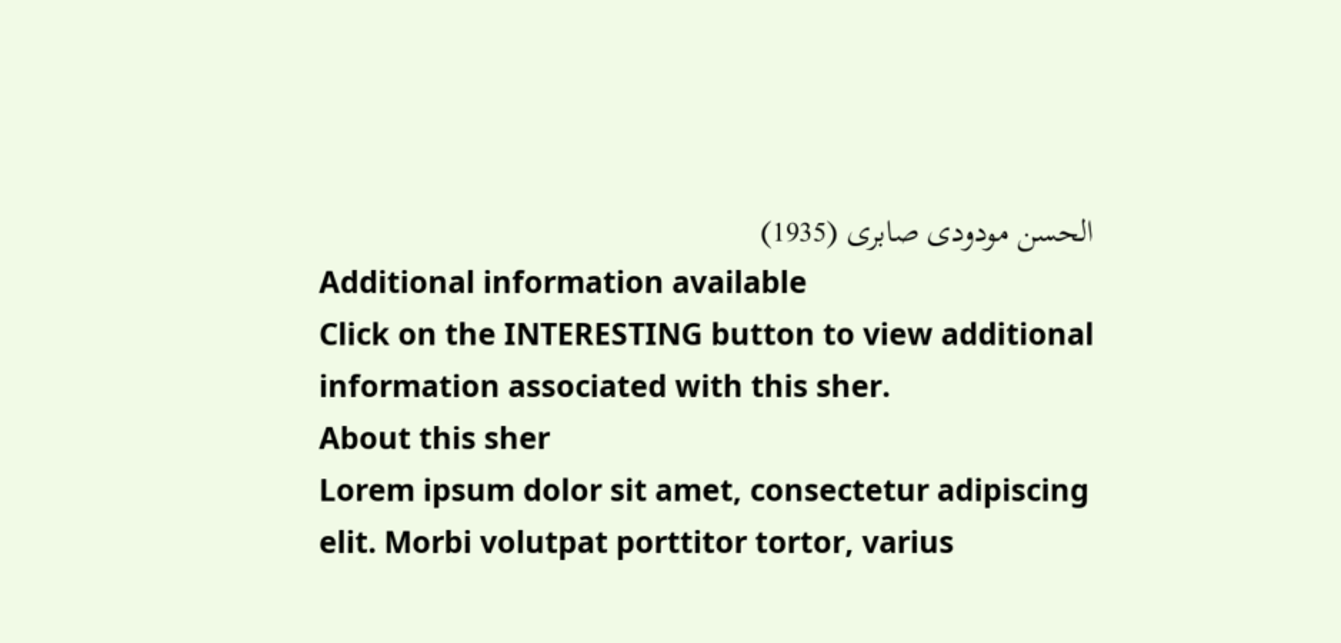الحسن مودودی صابری (1935)
Additional information available
Click on the INTERESTING button to view additional information associated with this sher.
About this sher
Lorem ipsum dolor sit amet, consectetur adipiscing elit. Morbi volutpat porttitor tortor, varius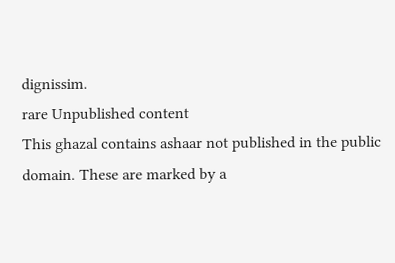dignissim.
rare Unpublished content
This ghazal contains ashaar not published in the public domain. These are marked by a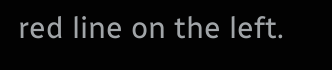red line on the left.